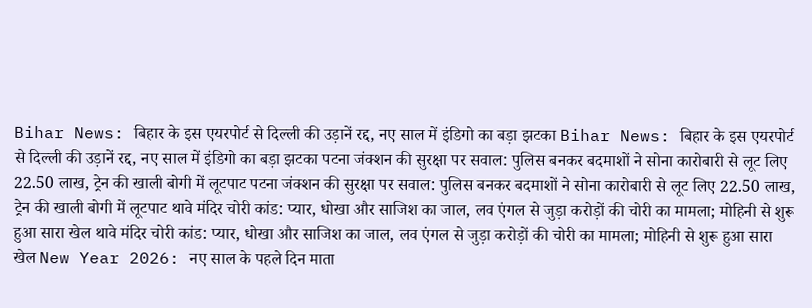Bihar News: बिहार के इस एयरपोर्ट से दिल्ली की उड़ानें रद्द, नए साल में इंडिगो का बड़ा झटका Bihar News: बिहार के इस एयरपोर्ट से दिल्ली की उड़ानें रद्द, नए साल में इंडिगो का बड़ा झटका पटना जंक्शन की सुरक्षा पर सवाल: पुलिस बनकर बदमाशों ने सोना कारोबारी से लूट लिए 22.50 लाख, ट्रेन की खाली बोगी में लूटपाट पटना जंक्शन की सुरक्षा पर सवाल: पुलिस बनकर बदमाशों ने सोना कारोबारी से लूट लिए 22.50 लाख, ट्रेन की खाली बोगी में लूटपाट थावे मंदिर चोरी कांड: प्यार, धोखा और साजिश का जाल, लव एंगल से जुड़ा करोड़ों की चोरी का मामला; मोहिनी से शुरू हुआ सारा खेल थावे मंदिर चोरी कांड: प्यार, धोखा और साजिश का जाल, लव एंगल से जुड़ा करोड़ों की चोरी का मामला; मोहिनी से शुरू हुआ सारा खेल New Year 2026: नए साल के पहले दिन माता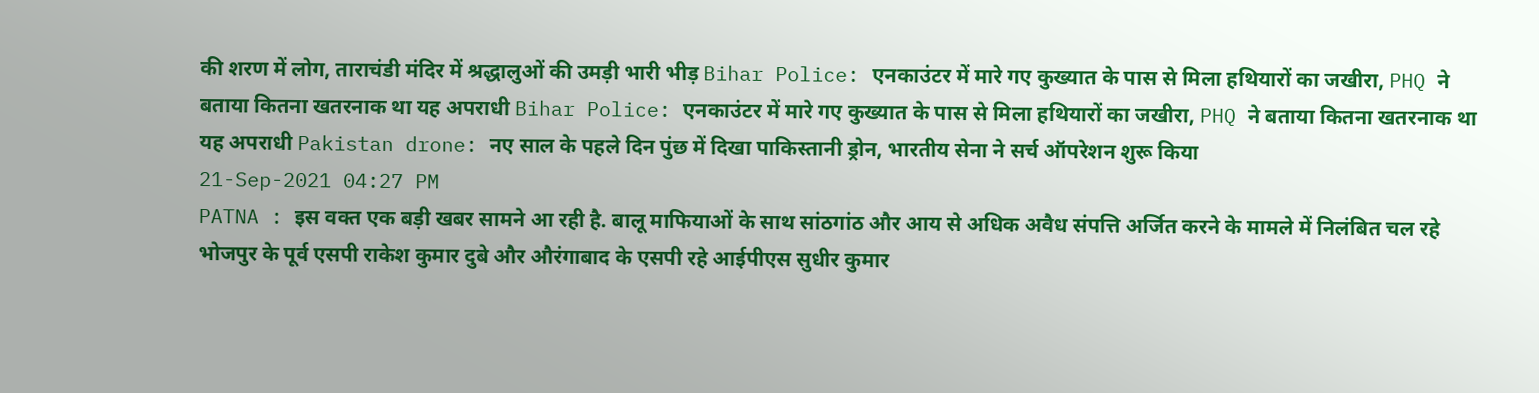की शरण में लोग, ताराचंडी मंदिर में श्रद्धालुओं की उमड़ी भारी भीड़ Bihar Police: एनकाउंटर में मारे गए कुख्यात के पास से मिला हथियारों का जखीरा, PHQ ने बताया कितना खतरनाक था यह अपराधी Bihar Police: एनकाउंटर में मारे गए कुख्यात के पास से मिला हथियारों का जखीरा, PHQ ने बताया कितना खतरनाक था यह अपराधी Pakistan drone: नए साल के पहले दिन पुंछ में दिखा पाकिस्तानी ड्रोन, भारतीय सेना ने सर्च ऑपरेशन शुरू किया
21-Sep-2021 04:27 PM
PATNA : इस वक्त एक बड़ी खबर सामने आ रही है. बालू माफियाओं के साथ सांठगांठ और आय से अधिक अवैध संपत्ति अर्जित करने के मामले में निलंबित चल रहे भोजपुर के पूर्व एसपी राकेश कुमार दुबे और औरंगाबाद के एसपी रहे आईपीएस सुधीर कुमार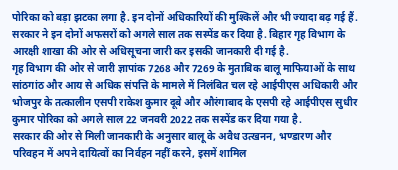पोरिका को बड़ा झटका लगा है. इन दोनों अधिकारियों की मुश्किलें और भी ज्यादा बढ़ गई हैं. सरकार ने इन दोनों अफसरों को अगले साल तक सस्पेंड कर दिया है. बिहार गृह विभाग के आरक्षी शाखा की ओर से अधिसूचना जारी कर इसकी जानकारी दी गई है.
गृह विभाग की ओर से जारी ज्ञापांक 7268 और 7269 के मुताबिक बालू माफियाओं के साथ सांठगांठ और आय से अधिक संपत्ति के मामले में निलंबित चल रहे आईपीएस अधिकारी और भोजपुर के तत्कालीन एसपी राकेश कुमार दूबे और औरंगाबाद के एसपी रहे आईपीएस सुधीर कुमार पोरिका को अगले साल 22 जनवरी 2022 तक सस्पेंड कर दिया गया है.
सरकार की ओर से मिली जानकारी के अनुसार बालू के अवैध उत्खनन, भण्डारण और परिवहन में अपने दायित्वों का निर्वहन नहीं करने, इसमें शामिल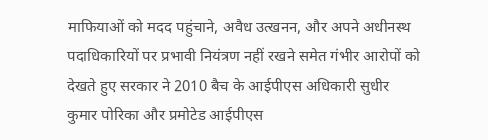माफियाओं को मदद पहुंचाने, अवैध उत्खनन, और अपने अधीनस्थ पदाधिकारियों पर प्रभावी नियंत्रण नहीं रखने समेत गंभीर आरोपों को देखते हुए सरकार ने 2010 बैच के आईपीएस अधिकारी सुधीर कुमार पोरिका और प्रमोटेड आईपीएस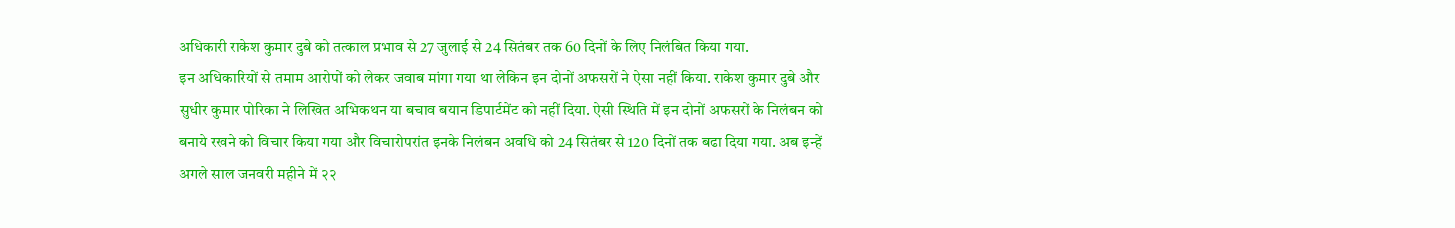अधिकारी राकेश कुमार दुबे को तत्काल प्रभाव से 27 जुलाई से 24 सितंबर तक 60 दिनों के लिए निलंबित किया गया.
इन अधिकारियों से तमाम आरोपों को लेकर जवाब मांगा गया था लेकिन इन दोनों अफसरों ने ऐसा नहीं किया. राकेश कुमार दुबे और सुधीर कुमार पोरिका ने लिखित अभिकथन या बचाव बयान डिपार्टमेंट को नहीं दिया. ऐसी स्थिति में इन दोनों अफसरों के निलंबन को बनाये रखने को विचार किया गया और विचारोपरांत इनके निलंबन अवधि को 24 सितंबर से 120 दिनों तक बढा दिया गया. अब इन्हें अगले साल जनवरी महीने में २२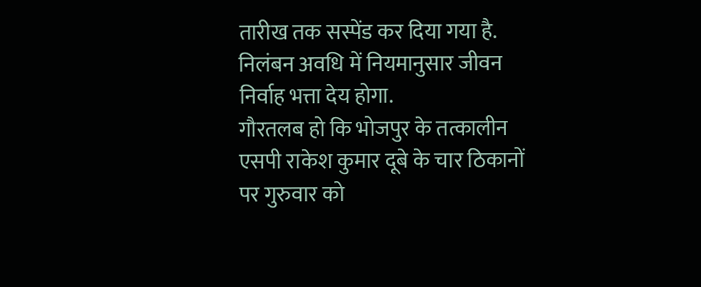तारीख तक सस्पेंड कर दिया गया है. निलंबन अवधि में नियमानुसार जीवन निर्वाह भत्ता देय होगा.
गौरतलब हो कि भोजपुर के तत्कालीन एसपी राकेश कुमार दूबे के चार ठिकानों पर गुरुवार को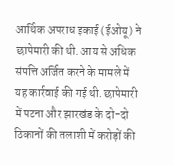आर्थिक अपराध इकाई (ईओयू) ने छापेमारी की थी. आय से अधिक संपत्ति अर्जित करने के मामले में यह कार्रवाई की गई थी. छापेमारी में पटना और झारखंड के दो-दो ठिकानों की तलाशी में करोड़ों की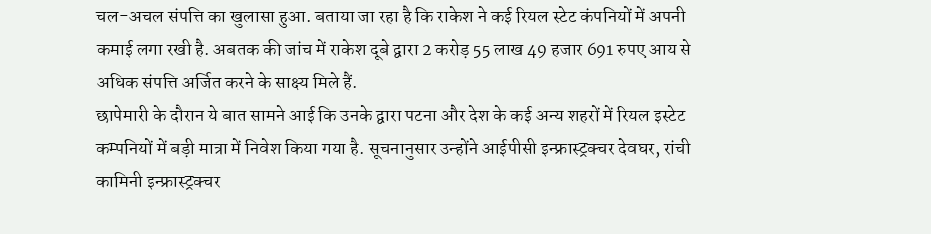चल-अचल संपत्ति का खुलासा हुआ. बताया जा रहा है कि राकेश ने कई रियल स्टेट कंपनियों में अपनी कमाई लगा रखी है. अबतक की जांच में राकेश दूबे द्वारा 2 करोड़ 55 लाख 49 हजार 691 रुपए आय से अधिक संपत्ति अर्जित करने के साक्ष्य मिले हैं.
छापेमारी के दौरान ये बात सामने आई कि उनके द्वारा पटना और देश के कई अन्य शहरों में रियल इस्टेट कम्पनियों में बड़ी मात्रा में निवेश किया गया है. सूचनानुसार उन्होंने आईपीसी इन्फ्रास्ट्रक्चर देवघर, रांची कामिनी इन्फ्रास्ट्रक्चर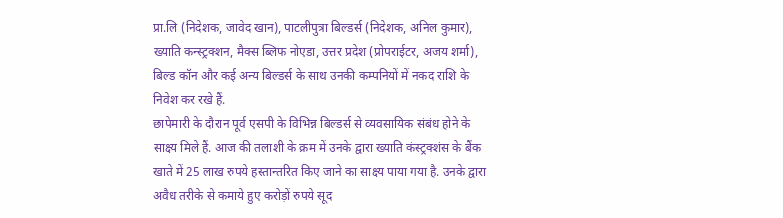प्रा.लि (निदेशक, जावेद खान), पाटलीपुत्रा बिल्डर्स (निदेशक, अनिल कुमार), ख्याति कन्स्ट्रक्शन, मैक्स ब्लिफ नोएडा, उत्तर प्रदेश (प्रोपराईटर, अजय शर्मा), बिल्ड कॉन और कई अन्य बिल्डर्स के साथ उनकी कम्पनियों में नकद राशि के निवेश कर रखे हैं.
छापेमारी के दौरान पूर्व एसपी के विभिन्न बिल्डर्स से व्यवसायिक संबंध होने के साक्ष्य मिले हैं. आज की तलाशी के क्रम में उनके द्वारा ख्याति कंस्ट्रक्शंस के बैंक खाते में 25 लाख रुपये हस्तान्तरित किए जाने का साक्ष्य पाया गया है. उनके द्वारा अवैध तरीके से कमाये हुए करोड़ों रुपये सूद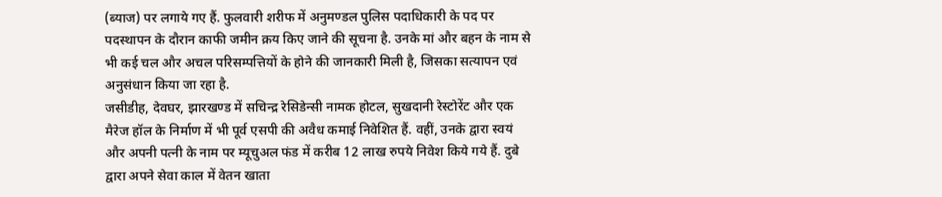(ब्याज) पर लगाये गए हैं. फुलवारी शरीफ में अनुमण्डल पुलिस पदाधिकारी के पद पर पदस्थापन के दौरान काफी जमीन क्रय किए जाने की सूचना है. उनके मां और बहन के नाम से भी कई चल और अचल परिसम्पत्तियों के होने की जानकारी मिली है, जिसका सत्यापन एवं अनुसंधान किया जा रहा है.
जसीडीह, देवघर, झारखण्ड में सचिन्द्र रेसिडेन्सी नामक होटल, सुखदानी रेस्टोरेंट और एक मैरेज हॉल के निर्माण में भी पूर्व एसपी की अवैध कमाई निवेशित हैं. वहीं, उनके द्वारा स्वयं और अपनी पत्नी के नाम पर म्यूचुअल फंड में करीब 12 लाख रुपये निवेश किये गये हैं. दुबे द्वारा अपने सेवा काल में वेतन खाता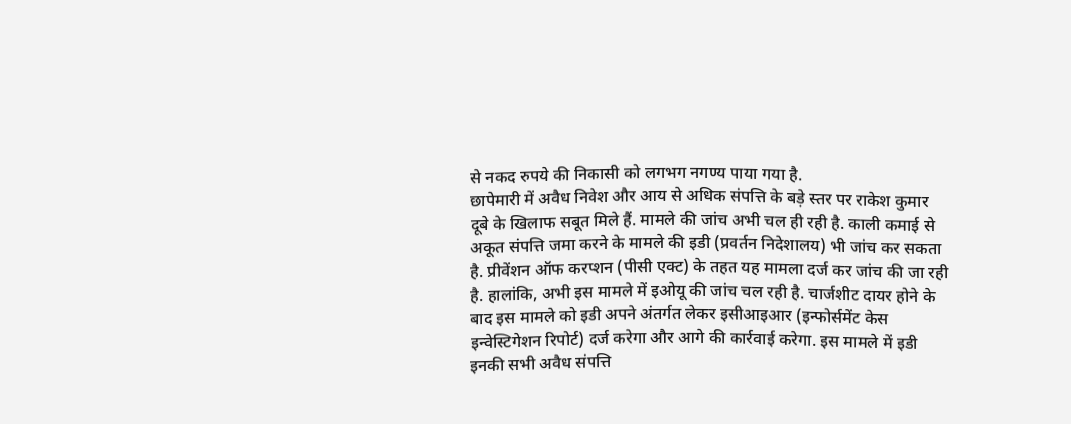से नकद रुपये की निकासी को लगभग नगण्य पाया गया है.
छापेमारी में अवैध निवेश और आय से अधिक संपत्ति के बड़े स्तर पर राकेश कुमार दूबे के खिलाफ सबूत मिले हैं. मामले की जांच अभी चल ही रही है. काली कमाई से अकूत संपत्ति जमा करने के मामले की इडी (प्रवर्तन निदेशालय) भी जांच कर सकता है. प्रीवेंशन ऑफ करप्शन (पीसी एक्ट) के तहत यह मामला दर्ज कर जांच की जा रही है. हालांकि, अभी इस मामले में इओयू की जांच चल रही है. चार्जशीट दायर होने के बाद इस मामले को इडी अपने अंतर्गत लेकर इसीआइआर (इन्फोर्समेंट केस इन्वेस्टिगेशन रिपोर्ट) दर्ज करेगा और आगे की कार्रवाई करेगा. इस मामले में इडी इनकी सभी अवैध संपत्ति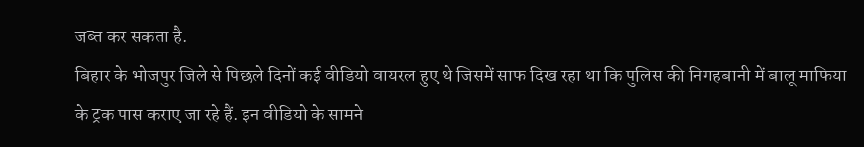जब्त कर सकता है.
बिहार के भोजपुर जिले से पिछले दिनों कई वीडियो वायरल हुए थे जिसमें साफ दिख रहा था कि पुलिस की निगहबानी में बालू माफिया के ट्रक पास कराए जा रहे हैं. इन वीडियो के सामने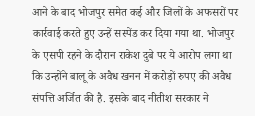आने के बाद भोजपुर समेत कई और जिलों के अफसरों पर कार्रवाई करते हुए उन्हें सस्पेंड कर दिया गया था. भोजपुर के एसपी रहने के दौरान राकेश दुबे पर ये आरोप लगा था कि उन्होंने बालू के अवैध खनन में करोड़ों रुपए की अवैध संपत्ति अर्जित की है. इसके बाद नीतीश सरकार ने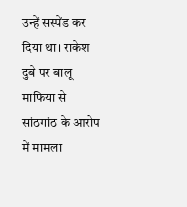उन्हें सस्पेंड कर दिया था। राकेश दुबे पर बालू माफिया से सांठगांठ के आरोप में मामला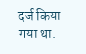दर्ज किया गया था.